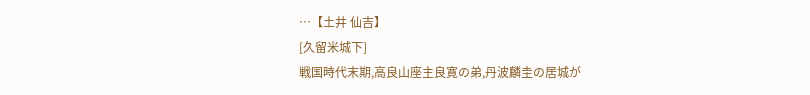…【土井 仙吉】
[久留米城下]
戦国時代末期,高良山座主良寛の弟,丹波麟圭の居城が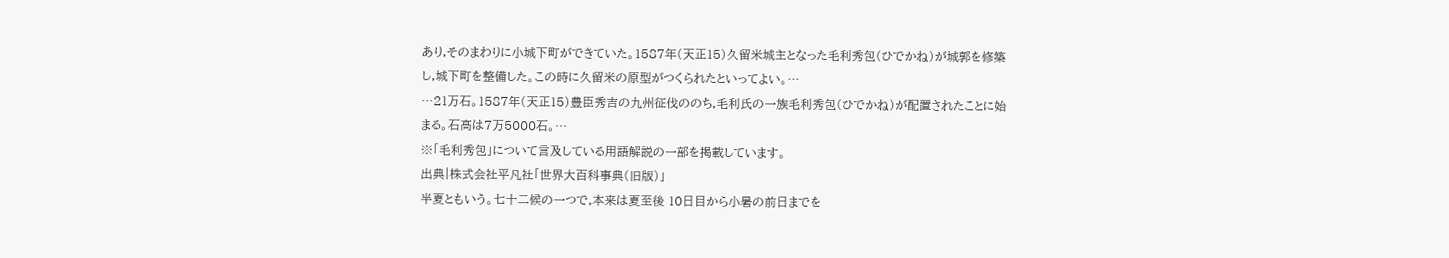あり,そのまわりに小城下町ができていた。1587年(天正15)久留米城主となった毛利秀包(ひでかね)が城郭を修築し,城下町を整備した。この時に久留米の原型がつくられたといってよい。…
…21万石。1587年(天正15)豊臣秀吉の九州征伐ののち,毛利氏の一族毛利秀包(ひでかね)が配置されたことに始まる。石高は7万5000石。…
※「毛利秀包」について言及している用語解説の一部を掲載しています。
出典|株式会社平凡社「世界大百科事典(旧版)」
半夏ともいう。七十二候の一つで,本来は夏至後 10日目から小暑の前日までを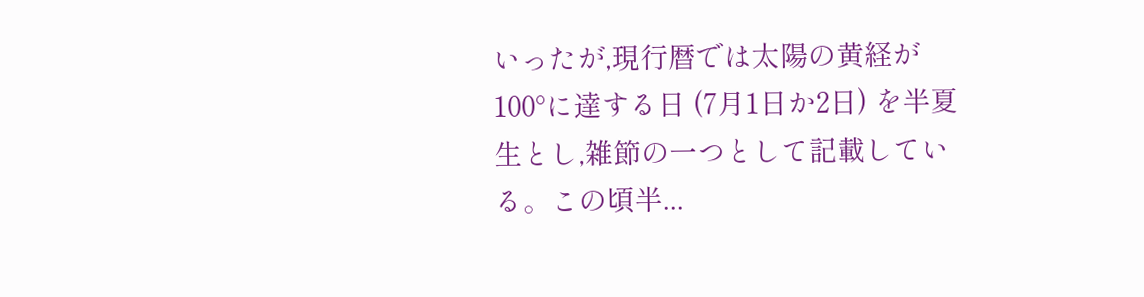いったが,現行暦では太陽の黄経が 100°に達する日 (7月1日か2日) を半夏生とし,雑節の一つとして記載している。この頃半...